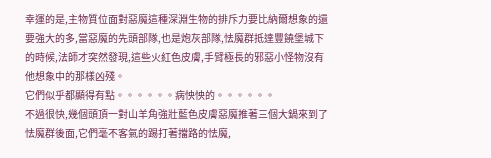幸運的是,主物質位面對惡魔這種深淵生物的排斥力要比納爾想象的還要強大的多,當惡魔的先頭部隊,也是炮灰部隊,怯魔群抵達豐饒堡城下的時候,法師才突然發現,這些火紅色皮膚,手臂極長的邪惡小怪物沒有他想象中的那樣凶殘。
它們似乎都顯得有點。。。。。。病怏怏的。。。。。。
不過很快,幾個頭頂一對山羊角強壯藍色皮膚惡魔推著三個大鍋來到了怯魔群後面,它們毫不客氣的踢打著擋路的怯魔,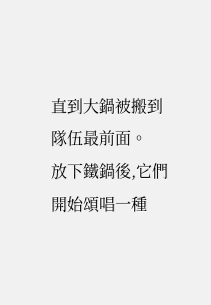直到大鍋被搬到隊伍最前面。
放下鐵鍋後,它們開始頌唱一種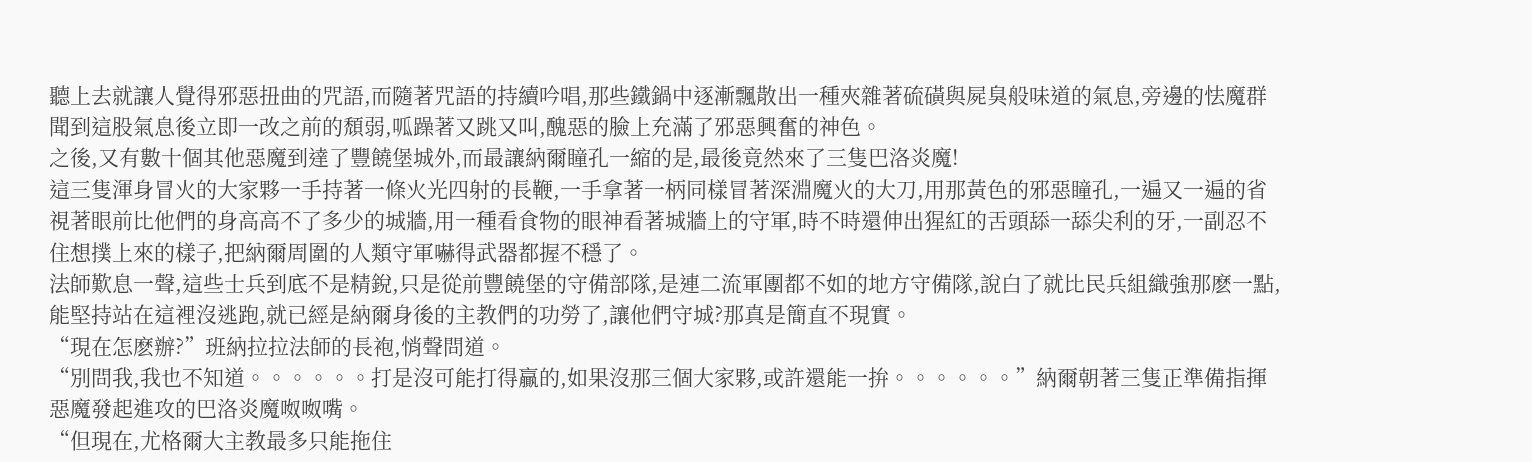聽上去就讓人覺得邪惡扭曲的咒語,而隨著咒語的持續吟唱,那些鐵鍋中逐漸飄散出一種夾雜著硫磺與屍臭般味道的氣息,旁邊的怯魔群聞到這股氣息後立即一改之前的頹弱,呱躁著又跳又叫,醜惡的臉上充滿了邪惡興奮的神色。
之後,又有數十個其他惡魔到達了豐饒堡城外,而最讓納爾瞳孔一縮的是,最後竟然來了三隻巴洛炎魔!
這三隻渾身冒火的大家夥一手持著一條火光四射的長鞭,一手拿著一柄同樣冒著深淵魔火的大刀,用那黃色的邪惡瞳孔,一遍又一遍的省視著眼前比他們的身高高不了多少的城牆,用一種看食物的眼神看著城牆上的守軍,時不時還伸出猩紅的舌頭舔一舔尖利的牙,一副忍不住想撲上來的樣子,把納爾周圍的人類守軍嚇得武器都握不穩了。
法師歎息一聲,這些士兵到底不是精銳,只是從前豐饒堡的守備部隊,是連二流軍團都不如的地方守備隊,說白了就比民兵組織強那麽一點,能堅持站在這裡沒逃跑,就已經是納爾身後的主教們的功勞了,讓他們守城?那真是簡直不現實。
“現在怎麽辦?”班納拉拉法師的長袍,悄聲問道。
“別問我,我也不知道。。。。。。打是沒可能打得贏的,如果沒那三個大家夥,或許還能一拚。。。。。。”納爾朝著三隻正準備指揮惡魔發起進攻的巴洛炎魔呶呶嘴。
“但現在,尤格爾大主教最多只能拖住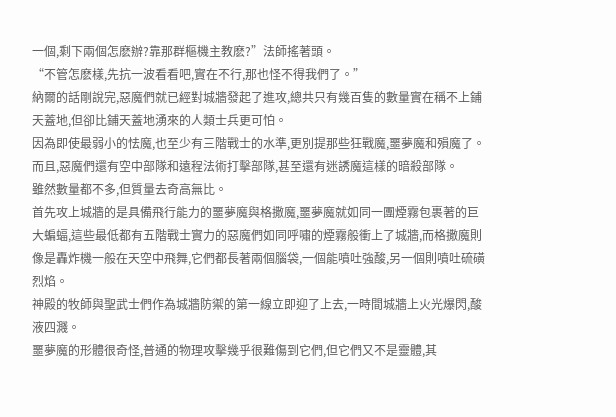一個,剩下兩個怎麽辦?靠那群樞機主教麽?”法師搖著頭。
“不管怎麽樣,先抗一波看看吧,實在不行,那也怪不得我們了。”
納爾的話剛說完,惡魔們就已經對城牆發起了進攻,總共只有幾百隻的數量實在稱不上鋪天蓋地,但卻比鋪天蓋地湧來的人類士兵更可怕。
因為即使最弱小的怯魔,也至少有三階戰士的水準,更別提那些狂戰魔,噩夢魔和殞魔了。
而且,惡魔們還有空中部隊和遠程法術打擊部隊,甚至還有迷誘魔這樣的暗殺部隊。
雖然數量都不多,但質量去奇高無比。
首先攻上城牆的是具備飛行能力的噩夢魔與格撒魔,噩夢魔就如同一團煙霧包裹著的巨大蝙蝠,這些最低都有五階戰士實力的惡魔們如同呼嘯的煙霧般衝上了城牆,而格撒魔則像是轟炸機一般在天空中飛舞,它們都長著兩個腦袋,一個能噴吐強酸,另一個則噴吐硫磺烈焰。
神殿的牧師與聖武士們作為城牆防禦的第一線立即迎了上去,一時間城牆上火光爆閃,酸液四濺。
噩夢魔的形體很奇怪,普通的物理攻擊幾乎很難傷到它們,但它們又不是靈體,其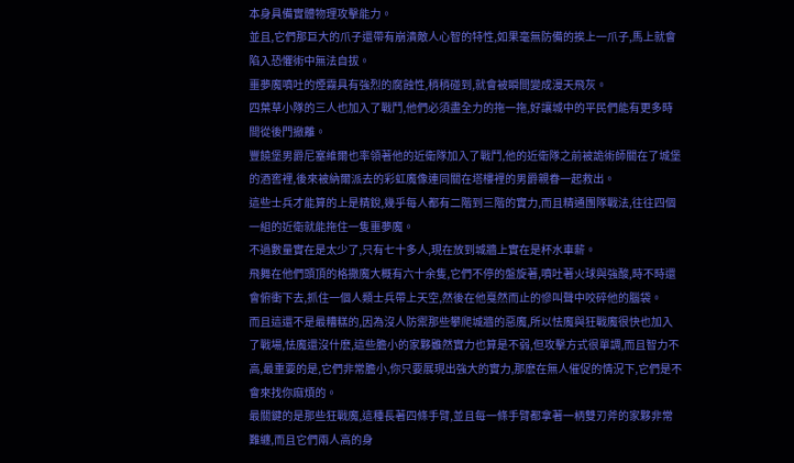本身具備實體物理攻擊能力。
並且,它們那巨大的爪子還帶有崩潰敵人心智的特性,如果毫無防備的挨上一爪子,馬上就會陷入恐懼術中無法自拔。
噩夢魔噴吐的煙霧具有強烈的腐蝕性,稍稍碰到,就會被瞬間變成漫天飛灰。
四葉草小隊的三人也加入了戰鬥,他們必須盡全力的拖一拖,好讓城中的平民們能有更多時間從後門撤離。
豐饒堡男爵尼塞維爾也率領著他的近衛隊加入了戰鬥,他的近衛隊之前被詭術師關在了城堡的酒窖裡,後來被納爾派去的彩虹魔像連同關在塔樓裡的男爵親眷一起救出。
這些士兵才能算的上是精銳,幾乎每人都有二階到三階的實力,而且精通團隊戰法,往往四個一組的近衛就能拖住一隻噩夢魔。
不過數量實在是太少了,只有七十多人,現在放到城牆上實在是杯水車薪。
飛舞在他們頭頂的格撒魔大概有六十余隻,它們不停的盤旋著,噴吐著火球與強酸,時不時還會俯衝下去,抓住一個人類士兵帶上天空,然後在他戛然而止的慘叫聲中咬碎他的腦袋。
而且這還不是最糟糕的,因為沒人防禦那些攀爬城牆的惡魔,所以怯魔與狂戰魔很快也加入了戰場,怯魔還沒什麽,這些膽小的家夥雖然實力也算是不弱,但攻擊方式很單調,而且智力不高,最重要的是,它們非常膽小,你只要展現出強大的實力,那麽在無人催促的情況下,它們是不會來找你麻煩的。
最關鍵的是那些狂戰魔,這種長著四條手臂,並且每一條手臂都拿著一柄雙刃斧的家夥非常難纏,而且它們兩人高的身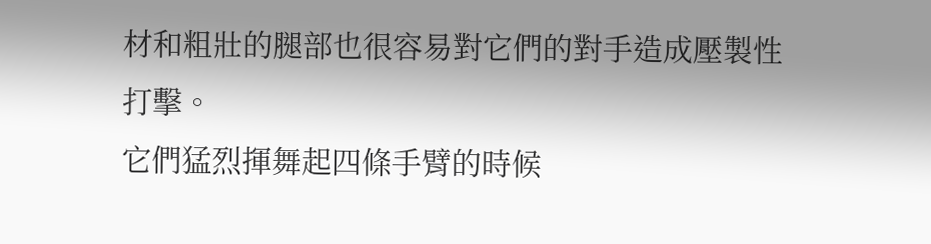材和粗壯的腿部也很容易對它們的對手造成壓製性打擊。
它們猛烈揮舞起四條手臂的時候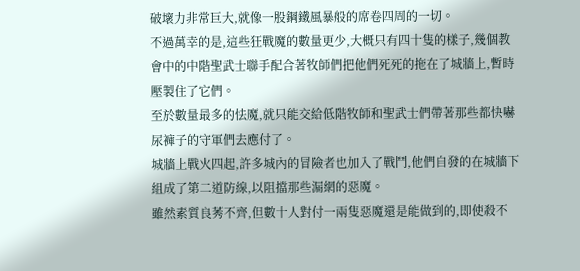破壞力非常巨大,就像一股鋼鐵風暴般的席卷四周的一切。
不過萬幸的是,這些狂戰魔的數量更少,大概只有四十隻的樣子,幾個教會中的中階聖武士聯手配合著牧師們把他們死死的拖在了城牆上,暫時壓製住了它們。
至於數量最多的怯魔,就只能交給低階牧師和聖武士們帶著那些都快嚇尿褲子的守軍們去應付了。
城牆上戰火四起,許多城內的冒險者也加入了戰鬥,他們自發的在城牆下組成了第二道防線,以阻擋那些漏網的惡魔。
雖然素質良莠不齊,但數十人對付一兩隻惡魔還是能做到的,即使殺不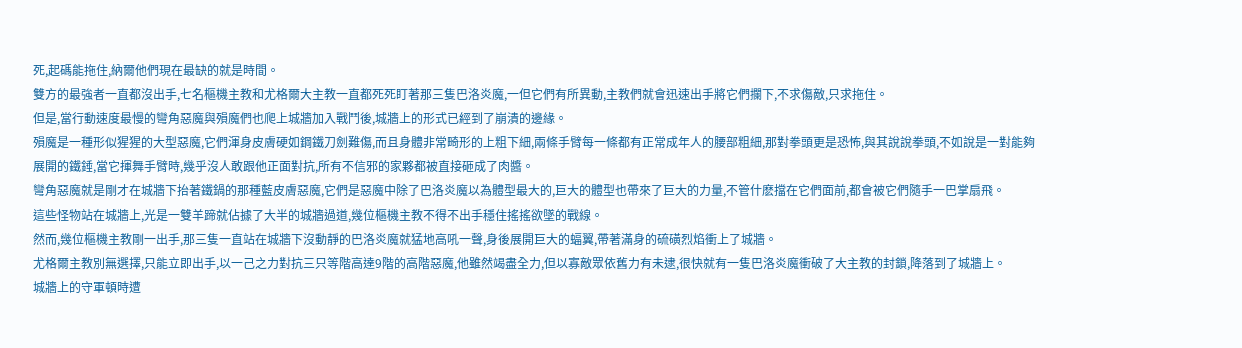死,起碼能拖住,納爾他們現在最缺的就是時間。
雙方的最強者一直都沒出手,七名樞機主教和尤格爾大主教一直都死死盯著那三隻巴洛炎魔,一但它們有所異動,主教們就會迅速出手將它們攔下,不求傷敵,只求拖住。
但是,當行動速度最慢的彎角惡魔與殞魔們也爬上城牆加入戰鬥後,城牆上的形式已經到了崩潰的邊緣。
殞魔是一種形似猩猩的大型惡魔,它們渾身皮膚硬如鋼鐵刀劍難傷,而且身體非常畸形的上粗下細,兩條手臂每一條都有正常成年人的腰部粗細,那對拳頭更是恐怖,與其說說拳頭,不如說是一對能夠展開的鐵錘,當它揮舞手臂時,幾乎沒人敢跟他正面對抗,所有不信邪的家夥都被直接砸成了肉醬。
彎角惡魔就是剛才在城牆下抬著鐵鍋的那種藍皮膚惡魔,它們是惡魔中除了巴洛炎魔以為體型最大的,巨大的體型也帶來了巨大的力量,不管什麽擋在它們面前,都會被它們隨手一巴掌扇飛。
這些怪物站在城牆上,光是一雙羊蹄就佔據了大半的城牆過道,幾位樞機主教不得不出手穩住搖搖欲墜的戰線。
然而,幾位樞機主教剛一出手,那三隻一直站在城牆下沒動靜的巴洛炎魔就猛地高吼一聲,身後展開巨大的蝠翼,帶著滿身的硫磺烈焰衝上了城牆。
尤格爾主教別無選擇,只能立即出手,以一己之力對抗三只等階高達9階的高階惡魔,他雖然竭盡全力,但以寡敵眾依舊力有未逮,很快就有一隻巴洛炎魔衝破了大主教的封鎖,降落到了城牆上。
城牆上的守軍頓時遭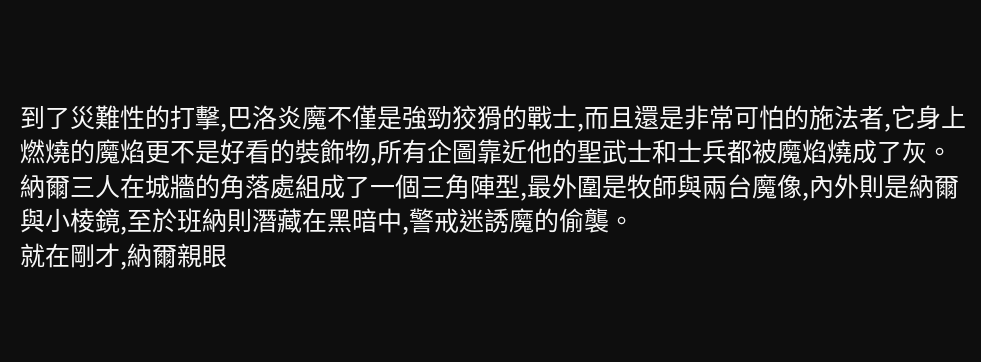到了災難性的打擊,巴洛炎魔不僅是強勁狡猾的戰士,而且還是非常可怕的施法者,它身上燃燒的魔焰更不是好看的裝飾物,所有企圖靠近他的聖武士和士兵都被魔焰燒成了灰。
納爾三人在城牆的角落處組成了一個三角陣型,最外圍是牧師與兩台魔像,內外則是納爾與小棱鏡,至於班納則潛藏在黑暗中,警戒迷誘魔的偷襲。
就在剛才,納爾親眼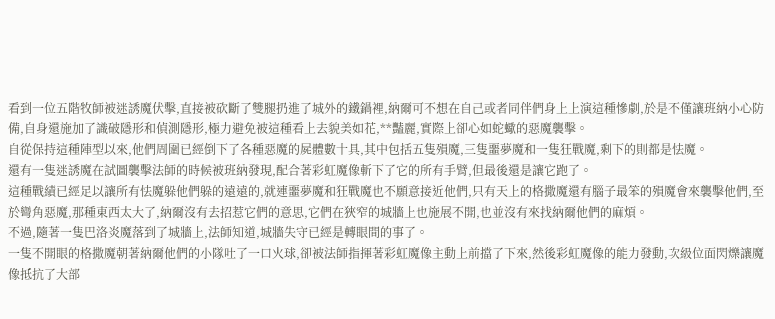看到一位五階牧師被迷誘魔伏擊,直接被砍斷了雙腿扔進了城外的鐵鍋裡,納爾可不想在自己或者同伴們身上上演這種慘劇,於是不僅讓班納小心防備,自身還施加了識破隱形和偵測隱形,極力避免被這種看上去貌美如花,**豔麗,實際上卻心如蛇蠍的惡魔襲擊。
自從保持這種陣型以來,他們周圍已經倒下了各種惡魔的屍體數十具,其中包括五隻殞魔,三隻噩夢魔和一隻狂戰魔,剩下的則都是怯魔。
還有一隻迷誘魔在試圖襲擊法師的時候被班納發現,配合著彩虹魔像斬下了它的所有手臂,但最後還是讓它跑了。
這種戰績已經足以讓所有怯魔躲他們躲的遠遠的,就連噩夢魔和狂戰魔也不願意接近他們,只有天上的格撒魔還有腦子最笨的殞魔會來襲擊他們,至於彎角惡魔,那種東西太大了,納爾沒有去招惹它們的意思,它們在狹窄的城牆上也施展不開,也並沒有來找納爾他們的麻煩。
不過,隨著一隻巴洛炎魔落到了城牆上,法師知道,城牆失守已經是轉眼間的事了。
一隻不開眼的格撒魔朝著納爾他們的小隊吐了一口火球,卻被法師指揮著彩虹魔像主動上前擋了下來,然後彩虹魔像的能力發動,次級位面閃爍讓魔像抵抗了大部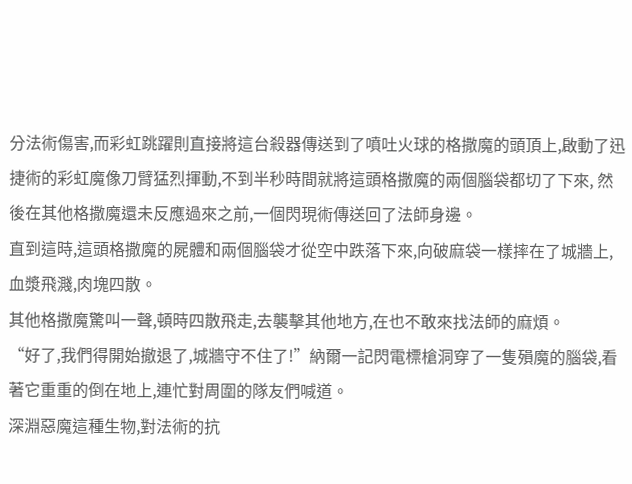分法術傷害,而彩虹跳躍則直接將這台殺器傳送到了噴吐火球的格撒魔的頭頂上,啟動了迅捷術的彩虹魔像刀臂猛烈揮動,不到半秒時間就將這頭格撒魔的兩個腦袋都切了下來, 然後在其他格撒魔還未反應過來之前,一個閃現術傳送回了法師身邊。
直到這時,這頭格撒魔的屍體和兩個腦袋才從空中跌落下來,向破麻袋一樣摔在了城牆上,血漿飛濺,肉塊四散。
其他格撒魔驚叫一聲,頓時四散飛走,去襲擊其他地方,在也不敢來找法師的麻煩。
“好了,我們得開始撤退了,城牆守不住了!”納爾一記閃電標槍洞穿了一隻殞魔的腦袋,看著它重重的倒在地上,連忙對周圍的隊友們喊道。
深淵惡魔這種生物,對法術的抗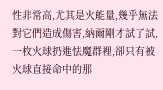性非常高,尤其是火能量,幾乎無法對它們造成傷害,納爾剛才試了試,一枚火球扔進怯魔群裡,卻只有被火球直接命中的那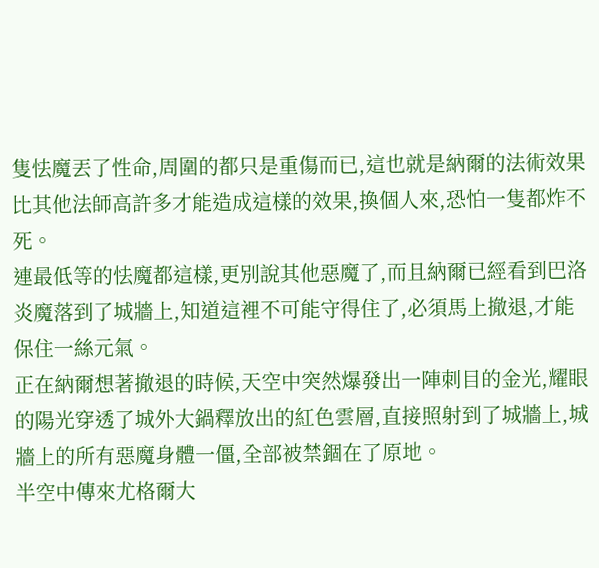隻怯魔丟了性命,周圍的都只是重傷而已,這也就是納爾的法術效果比其他法師高許多才能造成這樣的效果,換個人來,恐怕一隻都炸不死。
連最低等的怯魔都這樣,更別說其他惡魔了,而且納爾已經看到巴洛炎魔落到了城牆上,知道這裡不可能守得住了,必須馬上撤退,才能保住一絲元氣。
正在納爾想著撤退的時候,天空中突然爆發出一陣刺目的金光,耀眼的陽光穿透了城外大鍋釋放出的紅色雲層,直接照射到了城牆上,城牆上的所有惡魔身體一僵,全部被禁錮在了原地。
半空中傳來尤格爾大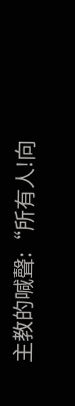主教的喊聲:“所有人!向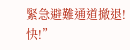緊急避難通道撤退!快!”